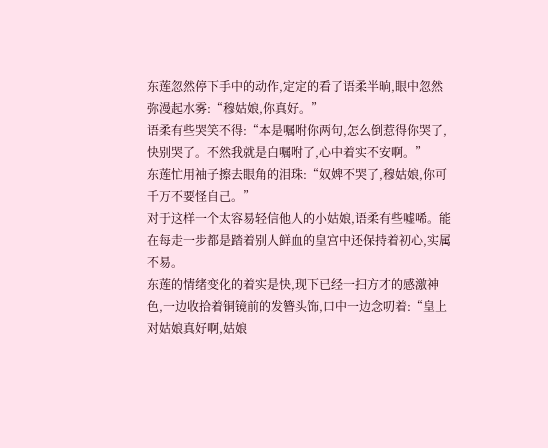东莲忽然停下手中的动作,定定的看了语柔半晌,眼中忽然弥漫起水雾:“穆姑娘,你真好。”
语柔有些哭笑不得:“本是嘱咐你两句,怎么倒惹得你哭了,快别哭了。不然我就是白嘱咐了,心中着实不安啊。”
东莲忙用袖子擦去眼角的泪珠:“奴婢不哭了,穆姑娘,你可千万不要怪自己。”
对于这样一个太容易轻信他人的小姑娘,语柔有些嘘唏。能在每走一步都是踏着别人鲜血的皇宫中还保持着初心,实属不易。
东莲的情绪变化的着实是快,现下已经一扫方才的感激神色,一边收拾着铜镜前的发簪头饰,口中一边念叨着:“皇上对姑娘真好啊,姑娘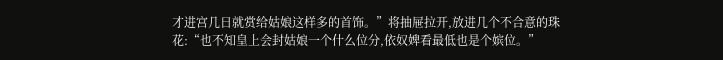才进宫几日就赏给姑娘这样多的首饰。”将抽屉拉开,放进几个不合意的珠花:“也不知皇上会封姑娘一个什么位分,依奴婢看最低也是个嫔位。”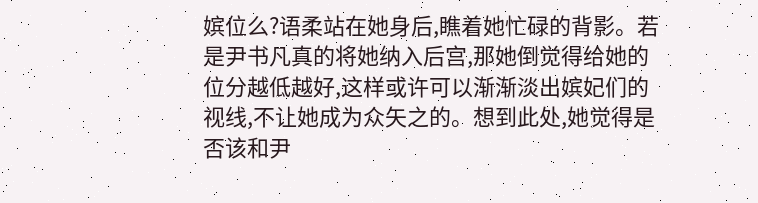嫔位么?语柔站在她身后,瞧着她忙碌的背影。若是尹书凡真的将她纳入后宫,那她倒觉得给她的位分越低越好,这样或许可以渐渐淡出嫔妃们的视线,不让她成为众矢之的。想到此处,她觉得是否该和尹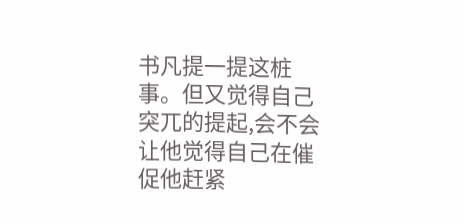书凡提一提这桩事。但又觉得自己突兀的提起,会不会让他觉得自己在催促他赶紧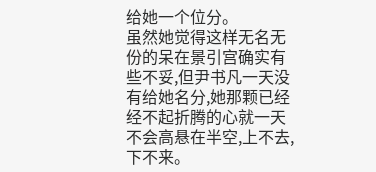给她一个位分。
虽然她觉得这样无名无份的呆在景引宫确实有些不妥,但尹书凡一天没有给她名分,她那颗已经经不起折腾的心就一天不会高悬在半空,上不去,下不来。